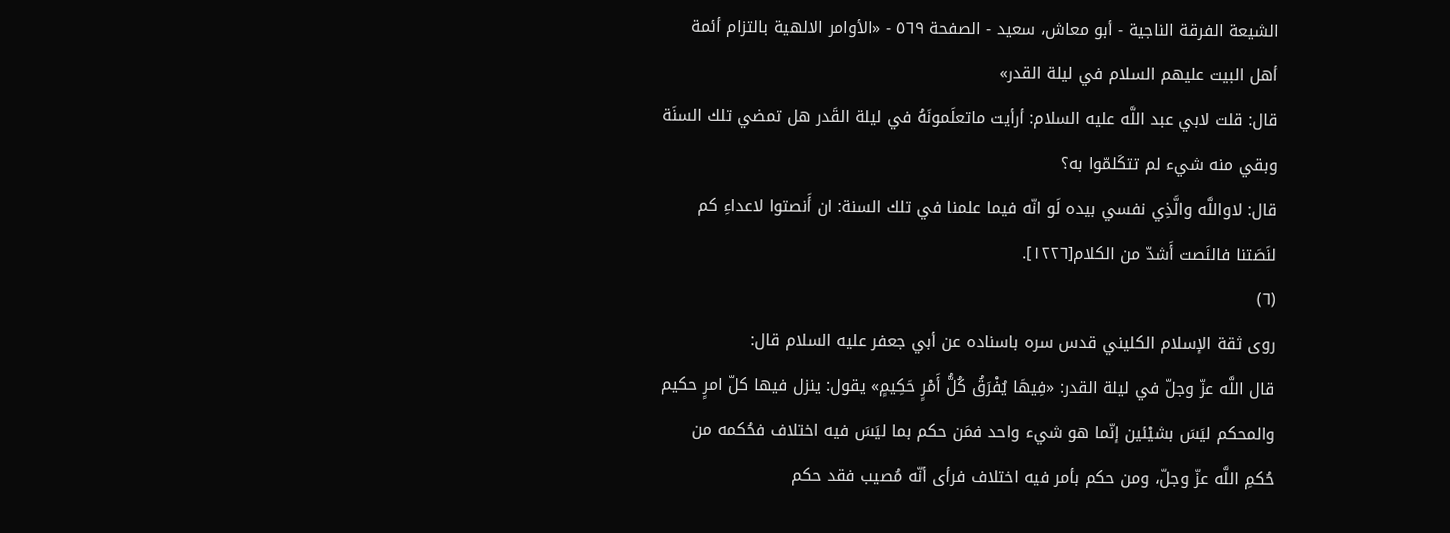الشيعة الفرقة الناجية - أبو معاش، سعيد - الصفحة ٥٦٩ - «الأوامر الالهية بالتزام أئمة أهل البيت عليهم السلام في ليلة القدر»
قال: قلت لابي عبد اللَّه عليه السلام: أرأيت ماتعلَمونَهُ في ليلة القَدر هل تمضي تلك السنَة وبقي منه شيء لم تتكَلمّوا به؟
قال: لاواللَّه والَّذِي نفسي بيده لَو انّه فيما علمنا في تلك السنة: ان أَنصتوا لاعداءِ كم لنَصَتنا فالنَصت أَشدّ من الكلام[١٢٢٦].
(٦)
روى ثقة الإسلام الكليني قدس سره باسناده عن أبي جعفر عليه السلام قال:
قال اللَّه عزّ وجلّ في ليلة القدر: «فِيهَا يُفْرَقُ كُلُّ أَمْرٍ حَكِيمٍ» يقول: ينزل فيها كلّ امرٍ حكيم والمحكم ليَسَ بشيْئين إنّما هو شيء واحد فمَن حكم بما ليَسَ فيه اختلاف فحُكمه من حُكمِ اللَّه عزّ وجلّ، ومن حكم بأمر فيه اختلاف فرأى أنّه مُصيب فقد حكم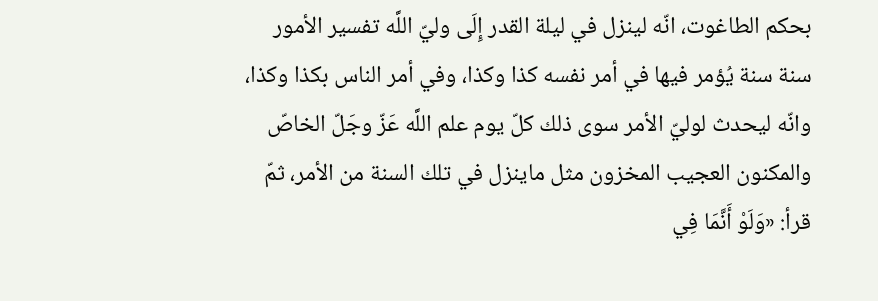بحكم الطاغوت، انّه لينزل في ليلة القدر إِلَى وليّ اللَّه تفسير الأمور سنة سنة يُؤمر فيها في أمر نفسه كذا وكذا، وفي أمر الناس بكذا وكذا، وانّه ليحدث لوليّ الأمر سوى ذلك كلّ يوم علم اللَّه عَزّ وجَلّ الخاصّ والمكنون العجيب المخزون مثل ماينزل في تلك السنة من الأمر، ثمّ قرأ: «وَلَوْ أَنَّمَا فِي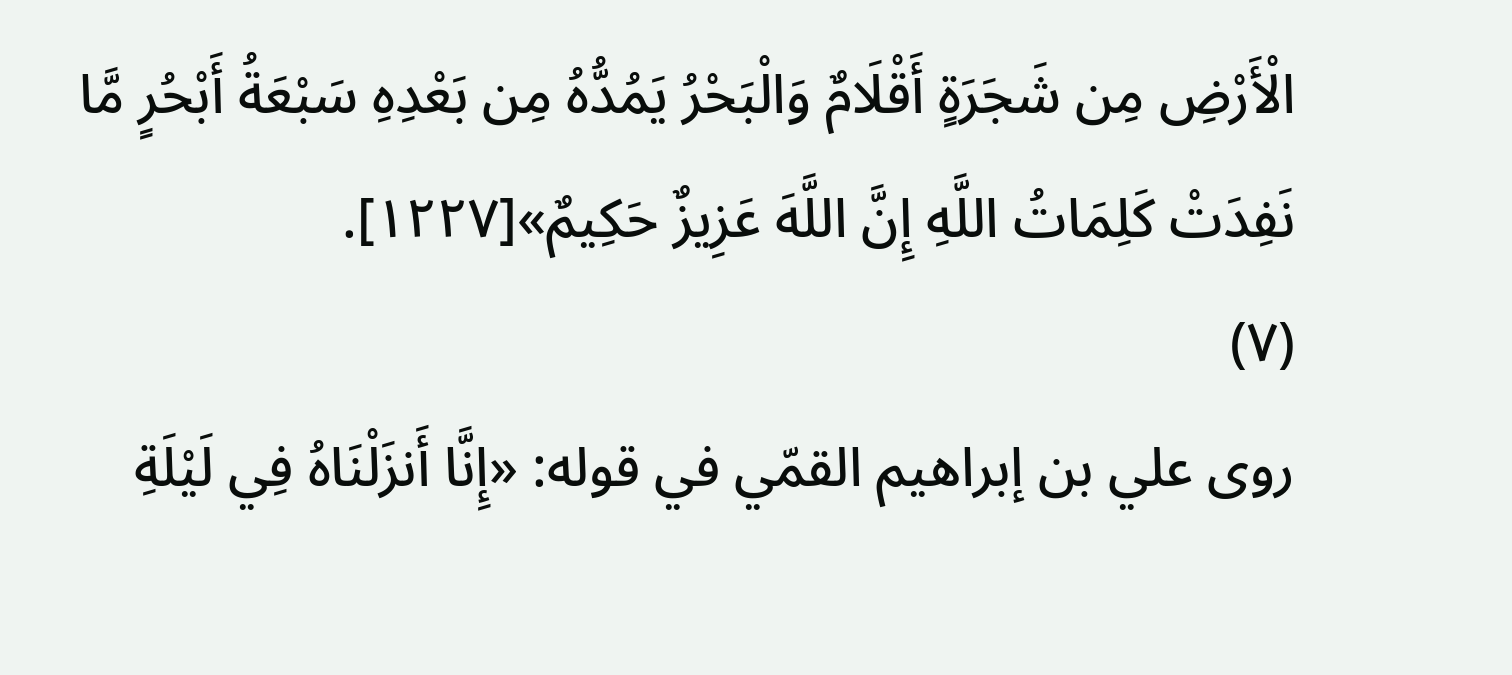الْأَرْضِ مِن شَجَرَةٍ أَقْلَامٌ وَالْبَحْرُ يَمُدُّهُ مِن بَعْدِهِ سَبْعَةُ أَبْحُرٍ مَّا نَفِدَتْ كَلِمَاتُ اللَّهِ إِنَّ اللَّهَ عَزِيزٌ حَكِيمٌ»[١٢٢٧].
(٧)
روى علي بن إبراهيم القمّي في قوله: «إِنَّا أَنزَلْنَاهُ فِي لَيْلَةِ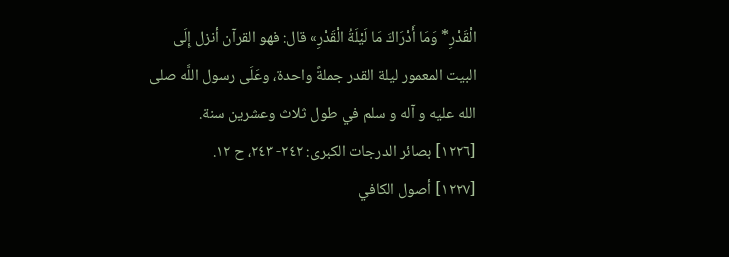الْقَدْرِ* وَمَا أَدْرَاكَ مَا لَيْلَةُ الْقَدْرِ» قال: فهو القرآن أنزل إِلَى البيت المعمور ليلة القدر جملةً واحدة، وعَلَى رسول اللَّه صلى الله عليه و آله و سلم في طول ثلاث وعشرين سنة.
[١٢٢٦] بصائر الدرجات الكبرى: ٢٤٢- ٢٤٣، ح ١٢.
[١٢٢٧] أصول الكافي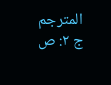المترجم ج ٢: ص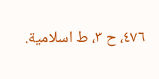٤٧٦، ح ٣، ط اسلامية.